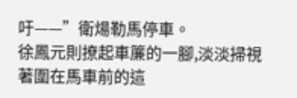吁——”衛煬勒馬停車。
徐鳳元則撩起車簾的一腳,淡淡掃視著圍在馬車前的這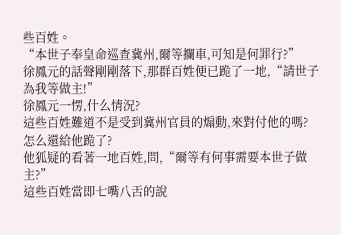些百姓。
“本世子奉皇命巡查冀州,爾等攔車,可知是何罪行?”
徐鳳元的話聲剛剛落下,那群百姓便已跪了一地,“請世子為我等做主!”
徐鳳元一愣,什么情況?
這些百姓難道不是受到冀州官員的煽動,來對付他的嗎?
怎么還給他跪了?
他狐疑的看著一地百姓,問,“爾等有何事需要本世子做主?”
這些百姓當即七嘴八舌的說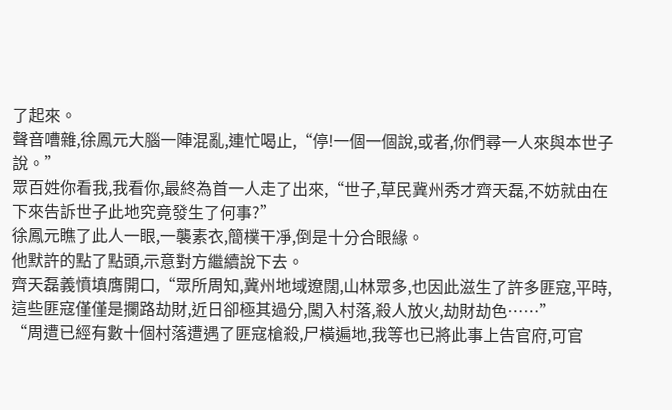了起來。
聲音嘈雜,徐鳳元大腦一陣混亂,連忙喝止,“停!一個一個說,或者,你們尋一人來與本世子說。”
眾百姓你看我,我看你,最終為首一人走了出來,“世子,草民冀州秀才齊天磊,不妨就由在下來告訴世子此地究竟發生了何事?”
徐鳳元瞧了此人一眼,一襲素衣,簡樸干凈,倒是十分合眼緣。
他默許的點了點頭,示意對方繼續說下去。
齊天磊義憤填膺開口,“眾所周知,冀州地域遼闊,山林眾多,也因此滋生了許多匪寇,平時,這些匪寇僅僅是攔路劫財,近日卻極其過分,闖入村落,殺人放火,劫財劫色……”
“周遭已經有數十個村落遭遇了匪寇槍殺,尸橫遍地,我等也已將此事上告官府,可官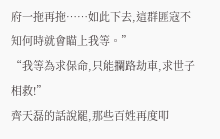府一拖再拖……如此下去,這群匪寇不知何時就會瞄上我等。”
“我等為求保命,只能攔路劫車,求世子相救!”
齊天磊的話說罷,那些百姓再度叩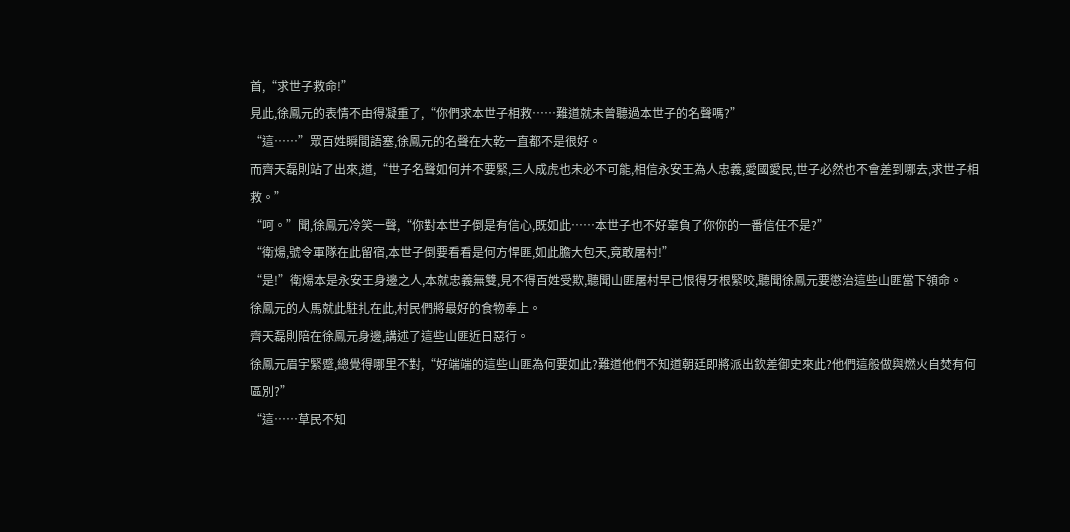首,“求世子救命!”
見此,徐鳳元的表情不由得凝重了,“你們求本世子相救……難道就未曾聽過本世子的名聲嗎?”
“這……”眾百姓瞬間語塞,徐鳳元的名聲在大乾一直都不是很好。
而齊天磊則站了出來,道,“世子名聲如何并不要緊,三人成虎也未必不可能,相信永安王為人忠義,愛國愛民,世子必然也不會差到哪去,求世子相救。”
“呵。”聞,徐鳳元冷笑一聲,“你對本世子倒是有信心,既如此……本世子也不好辜負了你你的一番信任不是?”
“衛煬,號令軍隊在此留宿,本世子倒要看看是何方悍匪,如此膽大包天,竟敢屠村!”
“是!”衛煬本是永安王身邊之人,本就忠義無雙,見不得百姓受欺,聽聞山匪屠村早已恨得牙根緊咬,聽聞徐鳳元要懲治這些山匪當下領命。
徐鳳元的人馬就此駐扎在此,村民們將最好的食物奉上。
齊天磊則陪在徐鳳元身邊,講述了這些山匪近日惡行。
徐鳳元眉宇緊蹙,總覺得哪里不對,“好端端的這些山匪為何要如此?難道他們不知道朝廷即將派出欽差御史來此?他們這般做與燃火自焚有何區別?”
“這……草民不知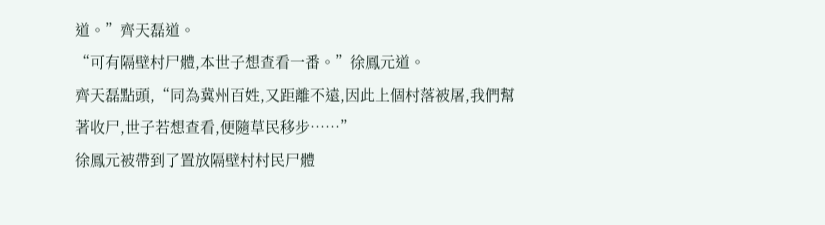道。”齊天磊道。
“可有隔壁村尸體,本世子想查看一番。”徐鳳元道。
齊天磊點頭,“同為冀州百姓,又距離不遠,因此上個村落被屠,我們幫著收尸,世子若想查看,便隨草民移步……”
徐鳳元被帶到了置放隔壁村村民尸體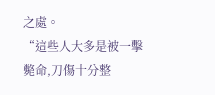之處。
“這些人大多是被一擊斃命,刀傷十分整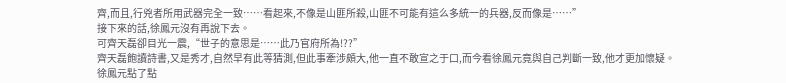齊,而且,行兇者所用武器完全一致……看起來,不像是山匪所殺,山匪不可能有這么多統一的兵器,反而像是……”
接下來的話,徐鳳元沒有再說下去。
可齊天磊卻目光一震,“世子的意思是……此乃官府所為!??”
齊天磊飽讀詩書,又是秀才,自然早有此等猜測,但此事牽涉頗大,他一直不敢宣之于口,而今看徐鳳元竟與自己判斷一致,他才更加懷疑。
徐鳳元點了點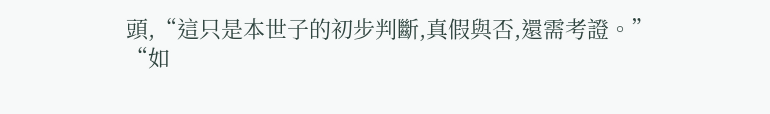頭,“這只是本世子的初步判斷,真假與否,還需考證。”
“如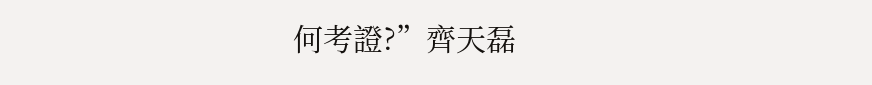何考證?”齊天磊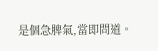是個急脾氣,當即問道。